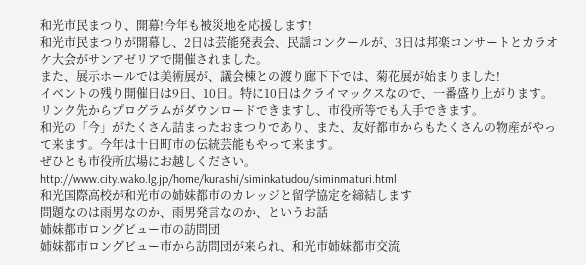和光市民まつり、開幕!今年も被災地を応援します!
和光市民まつりが開幕し、2日は芸能発表会、民謡コンクールが、3日は邦楽コンサートとカラオケ大会がサンアゼリアで開催されました。
また、展示ホールでは美術展が、議会棟との渡り廊下下では、菊花展が始まりました!
イベントの残り開催日は9日、10日。特に10日はクライマックスなので、一番盛り上がります。
リンク先からプログラムがダウンロードできますし、市役所等でも入手できます。
和光の「今」がたくさん詰まったおまつりであり、また、友好都市からもたくさんの物産がやって来ます。今年は十日町市の伝統芸能もやって来ます。
ぜひとも市役所広場にお越しください。
http://www.city.wako.lg.jp/home/kurashi/siminkatudou/siminmaturi.html
和光国際高校が和光市の姉妹都市のカレッジと留学協定を締結します
問題なのは雨男なのか、雨男発言なのか、というお話
姉妹都市ロングビュー市の訪問団
姉妹都市ロングビュー市から訪問団が来られ、和光市姉妹都市交流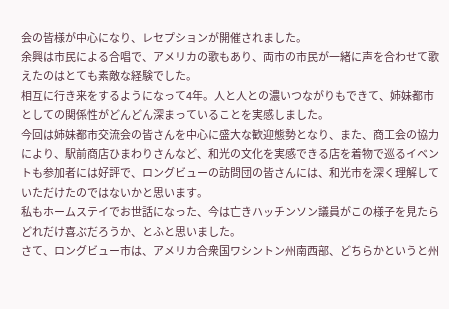会の皆様が中心になり、レセプションが開催されました。
余興は市民による合唱で、アメリカの歌もあり、両市の市民が一緒に声を合わせて歌えたのはとても素敵な経験でした。
相互に行き来をするようになって4年。人と人との濃いつながりもできて、姉妹都市としての関係性がどんどん深まっていることを実感しました。
今回は姉妹都市交流会の皆さんを中心に盛大な歓迎態勢となり、また、商工会の協力により、駅前商店ひまわりさんなど、和光の文化を実感できる店を着物で巡るイベントも参加者には好評で、ロングビューの訪問団の皆さんには、和光市を深く理解していただけたのではないかと思います。
私もホームステイでお世話になった、今は亡きハッチンソン議員がこの様子を見たらどれだけ喜ぶだろうか、とふと思いました。
さて、ロングビュー市は、アメリカ合衆国ワシントン州南西部、どちらかというと州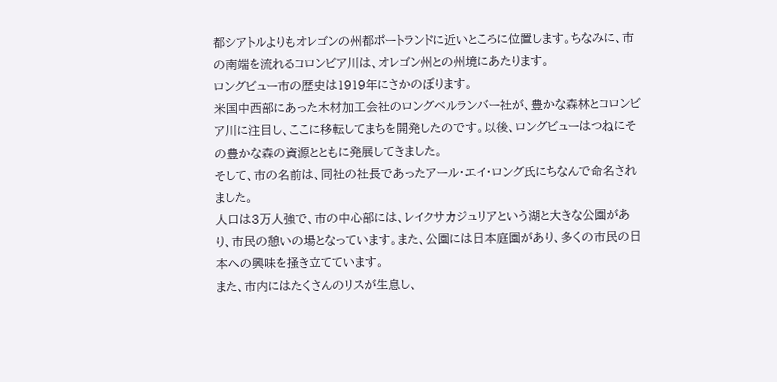都シアトルよりもオレゴンの州都ポートランドに近いところに位置します。ちなみに、市の南端を流れるコロンビア川は、オレゴン州との州境にあたります。
ロングビュー市の歴史は1919年にさかのぼります。
米国中西部にあった木材加工会社のロングベルランバー社が、豊かな森林とコロンビア川に注目し、ここに移転してまちを開発したのです。以後、ロングビューはつねにその豊かな森の資源とともに発展してきました。
そして、市の名前は、同社の社長であったアール・エイ・ロング氏にちなんで命名されました。
人口は3万人強で、市の中心部には、レイクサカジュリアという湖と大きな公園があり、市民の憩いの場となっています。また、公園には日本庭園があり、多くの市民の日本への興味を掻き立てています。
また、市内にはたくさんのリスが生息し、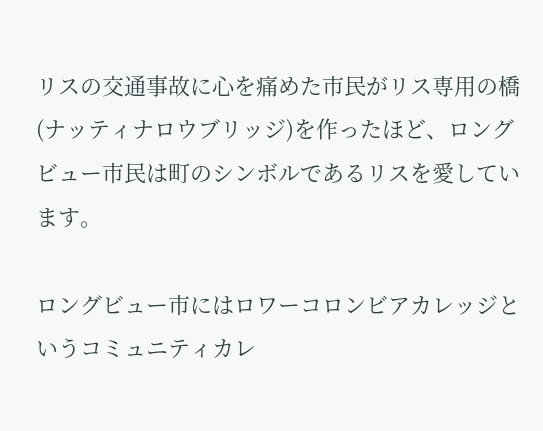リスの交通事故に心を痛めた市民がリス専用の橋(ナッティナロウブリッジ)を作ったほど、ロングビュー市民は町のシンボルであるリスを愛しています。

ロングビュー市にはロワーコロンビアカレッジというコミュニティカレ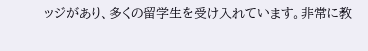ッジがあり、多くの留学生を受け入れています。非常に教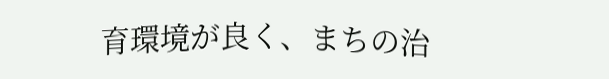育環境が良く、まちの治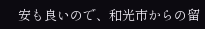安も良いので、和光市からの留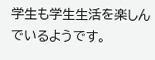学生も学生生活を楽しんでいるようです。